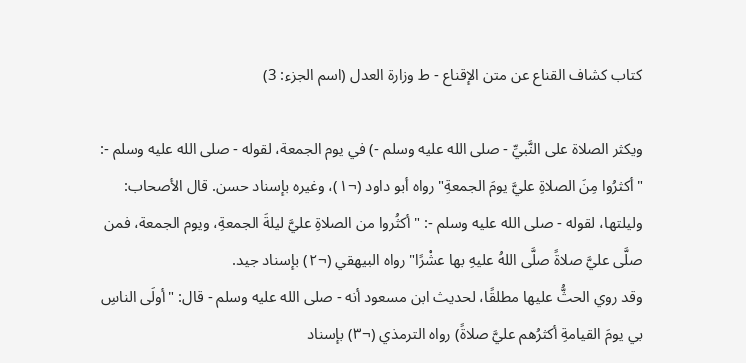كتاب كشاف القناع عن متن الإقناع - ط وزارة العدل (اسم الجزء: 3)

ويكثر الصلاة على النَّبيِّ - صلى الله عليه وسلم -) في يوم الجمعة، لقوله - صلى الله عليه وسلم -: "أكثرُوا مِنَ الصلاةِ عليَّ يومَ الجمعةِ" رواه أبو داود (¬١)، وغيره بإسناد حسن. قال الأصحاب: وليلتها، لقوله - صلى الله عليه وسلم -: " أكثُروا من الصلاةِ عليَّ ليلةَ الجمعةِ، ويوم الجمعة، فمن صلَّى عليَّ صلاةً صلَّى اللهُ عليهِ بها عشْرًا" رواه البيهقي (¬٢) بإسناد جيد.
وقد روي الحثُّ عليها مطلقًا، لحديث ابن مسعود أنه - صلى الله عليه وسلم - قال: "أولَى الناسِ بي يومَ القيامةِ أكثرُهم عليَّ صلاةً) رواه الترمذي (¬٣) بإسناد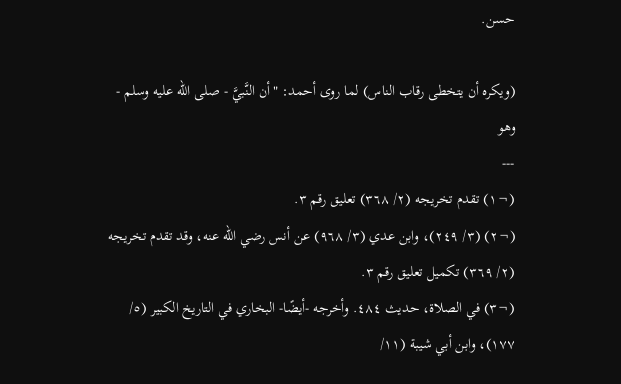حسن.

(ويكره أن يتخطى رقاب الناس) لما روى أحمد: "أن النَّبيَّ - صلى الله عليه وسلم - وهو
---
(¬١) تقدم تخريجه (٢/ ٣٦٨) تعليق رقم ٣.
(¬٢) (٣/ ٢٤٩)، وابن عدي (٣/ ٩٦٨) عن أنس رضي الله عنه، وقد تقدم تخريجه (٢/ ٣٦٩) تكميل تعليق رقم ٣.
(¬٣) في الصلاة، حديث ٤٨٤. وأخرجه -أيضًا- البخاري في التاريخ الكبير (٥/ ١٧٧)، وابن أبي شيبة (١١/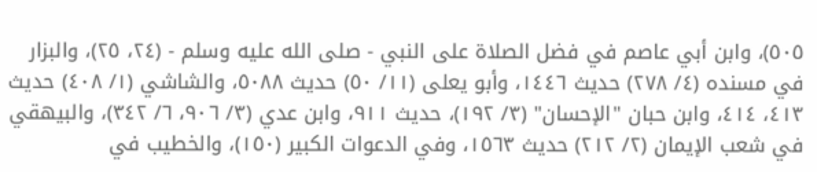٥٠٥)، وابن أبي عاصم في فضل الصلاة على النبي - صلى الله عليه وسلم - (٢٤، ٢٥)، والبزار في مسنده (٤/ ٢٧٨) حديث ١٤٤٦، وأبو يعلى (١١/ ٥٠) حديث ٥٠٨٨، والشاشي (١/ ٤٠٨) حديث ٤١٣، ٤١٤، وابن حبان "الإحسان" (٣/ ١٩٢)، حديث ٩١١، وابن عدي (٣/ ٩٠٦، ٦/ ٣٤٢)، والبيهقي في شعب الإيمان (٢/ ٢١٢) حديث ١٥٦٣، وفي الدعوات الكبير (١٥٠)، والخطيب في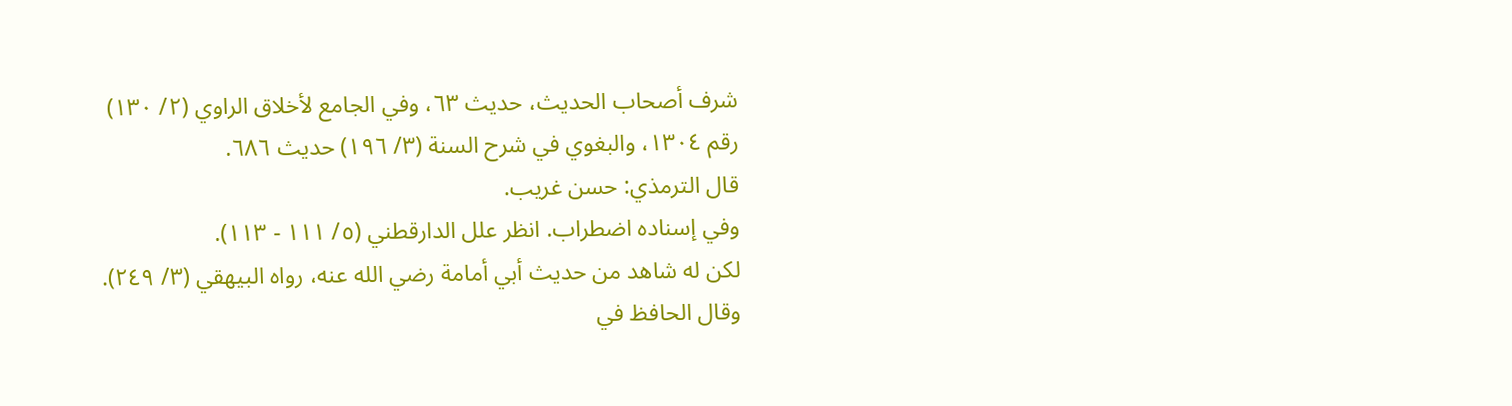شرف أصحاب الحديث، حديث ٦٣، وفي الجامع لأخلاق الراوي (٢/ ١٣٠) رقم ١٣٠٤، والبغوي في شرح السنة (٣/ ١٩٦) حديث ٦٨٦.
قال الترمذي: حسن غريب.
وفي إسناده اضطراب. انظر علل الدارقطني (٥/ ١١١ - ١١٣).
لكن له شاهد من حديث أبي أمامة رضي الله عنه، رواه البيهقي (٣/ ٢٤٩). وقال الحافظ في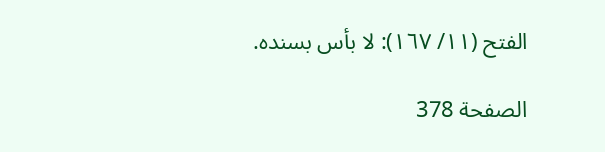الفتح (١١/ ١٦٧): لا بأس بسنده.

الصفحة 378